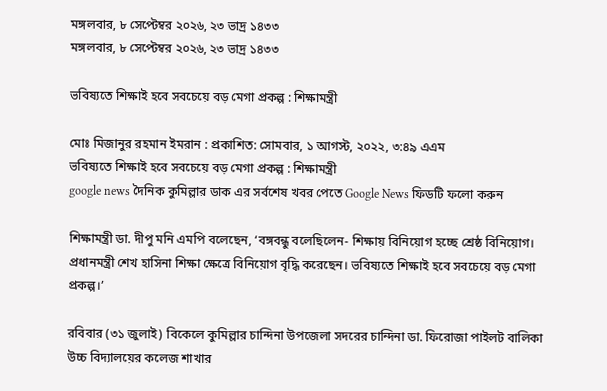মঙ্গলবার, ৮ সেপ্টেম্বর ২০২৬, ২৩ ভাদ্র ১৪৩৩
মঙ্গলবার, ৮ সেপ্টেম্বর ২০২৬, ২৩ ভাদ্র ১৪৩৩

ভবিষ্যতে শিক্ষাই হবে সবচেয়ে বড় মেগা প্রকল্প : শিক্ষামন্ত্রী

মোঃ মিজানুর রহমান ইমরান : প্রকাশিত: সোমবার, ১ আগস্ট, ২০২২, ৩:৪৯ এএম
ভবিষ্যতে শিক্ষাই হবে সবচেয়ে বড় মেগা প্রকল্প : শিক্ষামন্ত্রী
google news দৈনিক কুমিল্লার ডাক এর সর্বশেষ খবর পেতে Google News ফিডটি ফলো করুন

শিক্ষামন্ত্রী ডা. দীপু মনি এমপি বলেছেন, ‘বঙ্গবন্ধু বলেছিলেন- শিক্ষায় বিনিয়োগ হচ্ছে শ্রেষ্ঠ বিনিয়োগ। প্রধানমন্ত্রী শেখ হাসিনা শিক্ষা ক্ষেত্রে বিনিয়োগ বৃদ্ধি করেছেন। ভবিষ্যতে শিক্ষাই হবে সবচেয়ে বড় মেগা প্রকল্প।’

রবিবার (৩১ জুলাই) বিকেলে কুমিল্লার চান্দিনা উপজেলা সদরের চান্দিনা ডা. ফিরোজা পাইলট বালিকা উচ্চ বিদ্যালয়ের কলেজ শাখার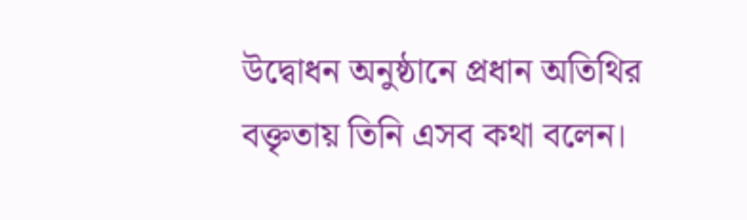উদ্বোধন অনুষ্ঠানে প্রধান অতিথির বক্তৃতায় তিনি এসব কথা বলেন।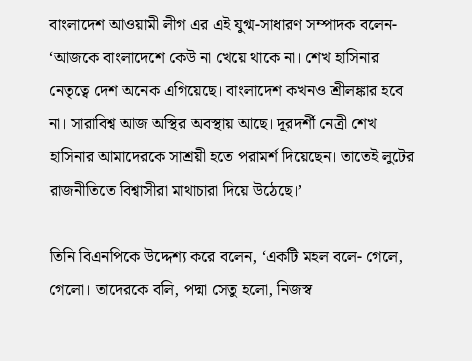বাংলাদেশ আওয়ামী লীগ এর এই যুগ্ম-সাধারণ সম্পাদক বলেন- ‘আজকে বাংলাদেশে কেউ না খেয়ে থাকে না। শেখ হাসিনার নেতৃত্বে দেশ অনেক এগিয়েছে। বাংলাদেশ কখনও শ্রীলঙ্কার হবে না। সারাবিশ্ব আজ অস্থির অবস্থায় আছে। দূরদর্শী নেত্রী শেখ হাসিনার আমাদেরকে সাশ্রয়ী হতে পরামর্শ দিয়েছেন। তাতেই লুটের রাজনীতিতে বিশ্বাসীরা মাথাচারা দিয়ে উঠেছে।’

তিনি বিএনপিকে উদ্দেশ্য করে বলেন, ‘একটি মহল বলে- গেলে, গেলো। তাদেরকে বলি, পদ্মা সেতু হলো, নিজস্ব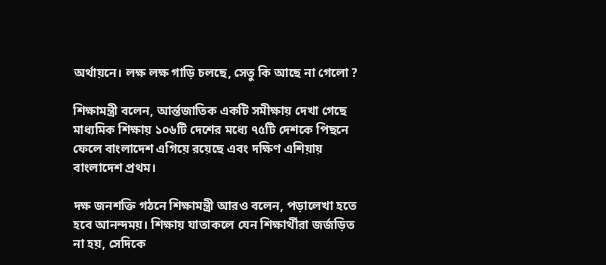অর্থায়নে। লক্ষ লক্ষ গাড়ি চলছে, সেতু কি আছে না গেলো ?

শিক্ষামন্ত্রী বলেন, আর্ন্তজাতিক একটি সমীক্ষায় দেখা গেছে মাধ্যমিক শিক্ষায় ১০৬টি দেশের মধ্যে ৭৫টি দেশকে পিছনে ফেলে বাংলাদেশ এগিয়ে রয়েছে এবং দক্ষিণ এশিয়ায় বাংলাদেশ প্রথম।

দক্ষ জনশক্তি গঠনে শিক্ষামন্ত্রী আরও বলেন, পড়ালেখা হতে হবে আনন্দময়। শিক্ষায় যাতাকলে যেন শিক্ষার্থীরা জর্জড়িত না হয়, সেদিকে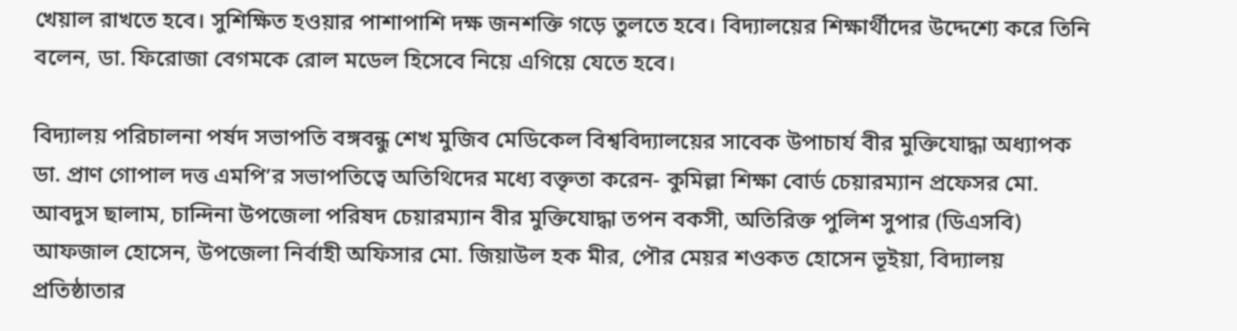খেয়াল রাখতে হবে। সুশিক্ষিত হওয়ার পাশাপাশি দক্ষ জনশক্তি গড়ে তুলতে হবে। বিদ্যালয়ের শিক্ষার্থীদের উদ্দেশ্যে করে তিনি বলেন, ডা. ফিরোজা বেগমকে রোল মডেল হিসেবে নিয়ে এগিয়ে যেতে হবে।

বিদ্যালয় পরিচালনা পর্ষদ সভাপতি বঙ্গবন্ধু শেখ মুজিব মেডিকেল বিশ্ববিদ্যালয়ের সাবেক উপাচার্য বীর মুক্তিযোদ্ধা অধ্যাপক ডা. প্রাণ গোপাল দত্ত এমপি’র সভাপতিত্বে অতিথিদের মধ্যে বক্তৃতা করেন- কুমিল্লা শিক্ষা বোর্ড চেয়ারম্যান প্রফেসর মো. আবদুস ছালাম, চান্দিনা উপজেলা পরিষদ চেয়ারম্যান বীর মুক্তিযোদ্ধা তপন বকসী, অতিরিক্ত পুলিশ সুপার (ডিএসবি) আফজাল হোসেন, উপজেলা নির্বাহী অফিসার মো. জিয়াউল হক মীর, পৌর মেয়র শওকত হোসেন ভূইয়া, বিদ্যালয় প্রতিষ্ঠাতার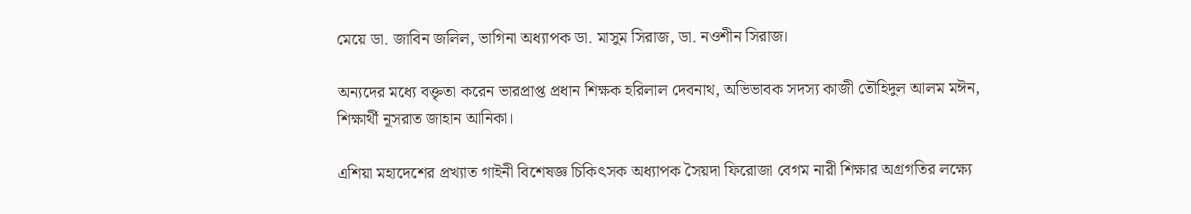মেয়ে ডা. জাবিন জলিল, ভাগিনা অধ্যাপক ডা. মাসুম সিরাজ, ডা. নওশীন সিরাজ।

অন্যদের মধ্যে বক্তৃতা করেন ভারপ্রাপ্ত প্রধান শিক্ষক হরিলাল দেবনাথ, অভিভাবক সদস্য কাজী তৌহিদুল আলম মঈন, শিক্ষার্থী নূসরাত জাহান আনিকা।

এশিয়া মহাদেশের প্রখ্যাত গাইনী বিশেষজ্ঞ চিকিৎসক অধ্যাপক সৈয়দা ফিরোজা বেগম নারী শিক্ষার অগ্রগতির লক্ষ্যে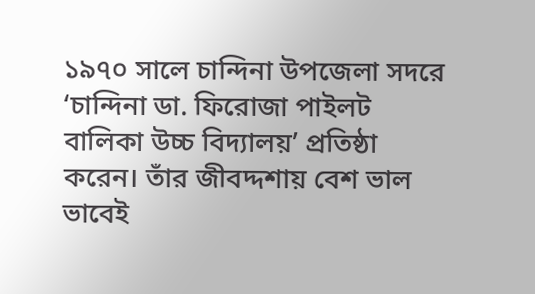১৯৭০ সালে চান্দিনা উপজেলা সদরে ‘চান্দিনা ডা. ফিরোজা পাইলট বালিকা উচ্চ বিদ্যালয়’ প্রতিষ্ঠা করেন। তাঁর জীবদ্দশায় বেশ ভাল ভাবেই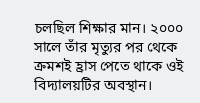চলছিল শিক্ষার মান। ২০০০ সালে তাঁর মৃত্যুর পর থেকে ক্রমশই হ্রাস পেতে থাকে ওই বিদ্যালয়টির অবস্থান।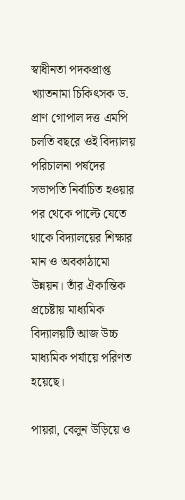স্বাধীনতা পদকপ্রাপ্ত খ্যাতনামা চিকিৎসক ড. প্রাণ গোপাল দত্ত এমপি চলতি বছরে ওই বিদ্যালয় পরিচালনা পর্ষদের সভাপতি নির্বাচিত হওয়ার পর থেকে পাল্টে যেতে থাকে বিদ্যালয়ের শিক্ষার মান ও অবকাঠামো উন্নয়ন। তাঁর ঐকান্তিক প্রচেষ্টায় মাধ্যমিক বিদ্যালয়টি আজ উচ্চ মাধ্যমিক পর্যায়ে পরিণত হয়েছে।

পায়রা, বেলুন উড়িয়ে ও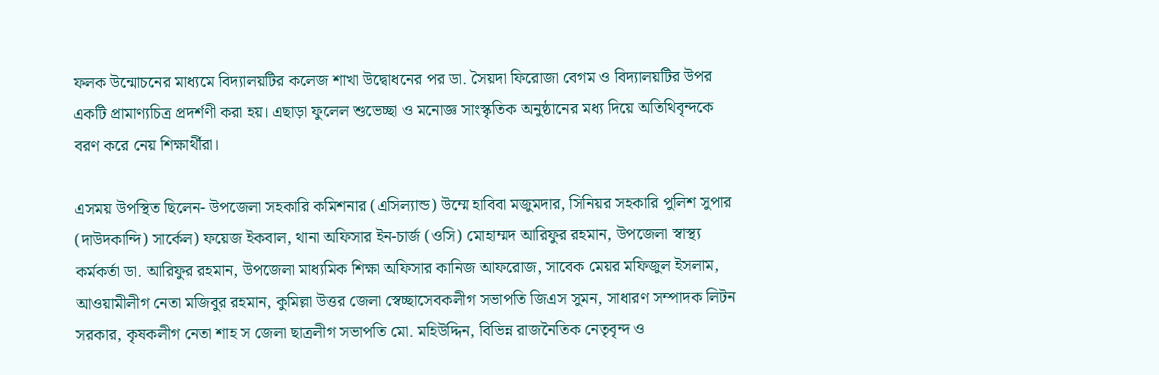ফলক উন্মোচনের মাধ্যমে বিদ্যালয়টির কলেজ শাখা উদ্বোধনের পর ডা. সৈয়দা ফিরোজা বেগম ও বিদ্যালয়টির উপর একটি প্রামাণ্যচিত্র প্রদর্শণী করা হয়। এছাড়া ফুলেল শুভেচ্ছা ও মনোজ্ঞ সাংস্কৃতিক অনুষ্ঠানের মধ্য দিয়ে অতিথিবৃন্দকে বরণ করে নেয় শিক্ষার্থীরা।

এসময় উপস্থিত ছিলেন- উপজেলা সহকারি কমিশনার (এসিল্যান্ড) উম্মে হাবিবা মজুমদার, সিনিয়র সহকারি পুলিশ সুপার (দাউদকান্দি) সার্কেল) ফয়েজ ইকবাল, থানা অফিসার ইন-চার্জ (ওসি) মোহাম্মদ আরিফুর রহমান, উপজেলা স্বাস্থ্য কর্মকর্তা ডা. আরিফুর রহমান, উপজেলা মাধ্যমিক শিক্ষা অফিসার কানিজ আফরোজ, সাবেক মেয়র মফিজুল ইসলাম, আওয়ামীলীগ নেতা মজিবুর রহমান, কুমিল্লা উত্তর জেলা স্বেচ্ছাসেবকলীগ সভাপতি জিএস সুমন, সাধারণ সম্পাদক লিটন সরকার, কৃষকলীগ নেতা শাহ স জেলা ছাত্রলীগ সভাপতি মো. মহিউদ্দিন, বিভিন্ন রাজনৈতিক নেতৃবৃন্দ ও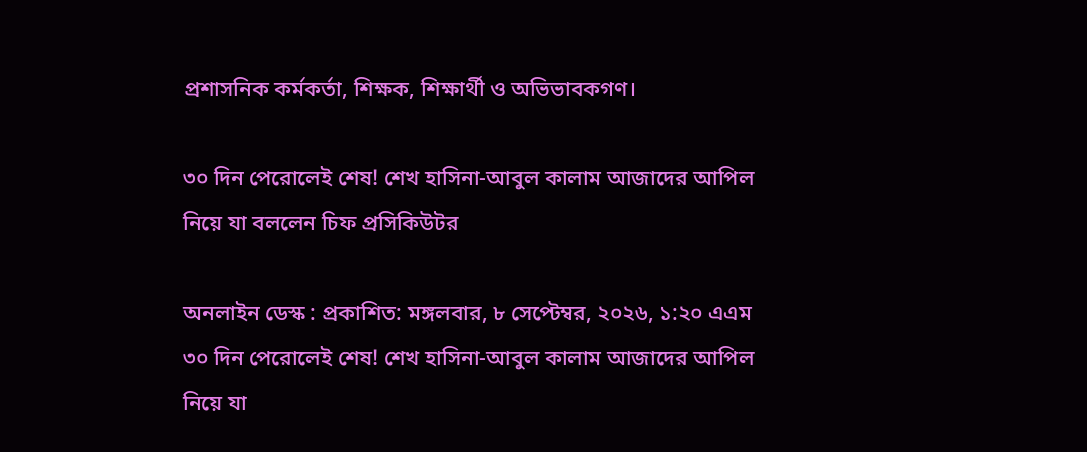প্রশাসনিক কর্মকর্তা, শিক্ষক, শিক্ষার্থী ও অভিভাবকগণ।

৩০ দিন পেরোলেই শেষ! শেখ হাসিনা-আবুল কালাম আজাদের আপিল নিয়ে যা বললেন চিফ প্রসিকিউটর

অনলাইন ডেস্ক : প্রকাশিত: মঙ্গলবার, ৮ সেপ্টেম্বর, ২০২৬, ১:২০ এএম
৩০ দিন পেরোলেই শেষ! শেখ হাসিনা-আবুল কালাম আজাদের আপিল নিয়ে যা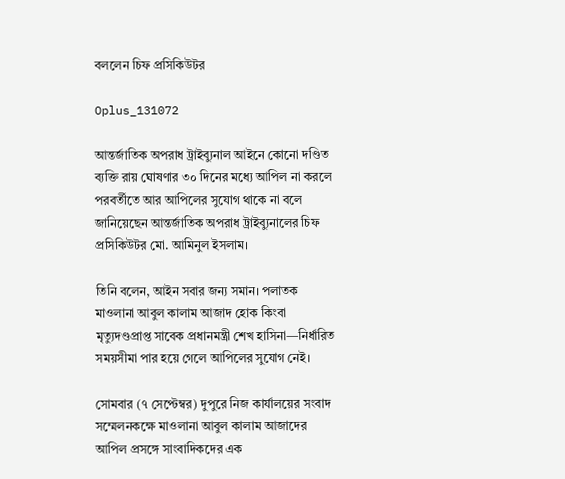বললেন চিফ প্রসিকিউটর

Oplus_131072

আন্তর্জাতিক অপরাধ ট্রাইব্যুনাল আইনে কোনো দণ্ডিত ব্যক্তি রায় ঘোষণার ৩০ দিনের মধ্যে আপিল না করলে পরবর্তীতে আর আপিলের সুযোগ থাকে না বলে জানিয়েছেন আন্তর্জাতিক অপরাধ ট্রাইব্যুনালের চিফ প্রসিকিউটর মো. আমিনুল ইসলাম।

তিনি বলেন, আইন সবার জন্য সমান। পলাতক মাওলানা আবুল কালাম আজাদ হোক কিংবা মৃত্যুদণ্ডপ্রাপ্ত সাবেক প্রধানমন্ত্রী শেখ হাসিনা—নির্ধারিত সময়সীমা পার হয়ে গেলে আপিলের সুযোগ নেই।

সোমবার (৭ সেপ্টেম্বর) দুপুরে নিজ কার্যালয়ের সংবাদ সম্মেলনকক্ষে মাওলানা আবুল কালাম আজাদের আপিল প্রসঙ্গে সাংবাদিকদের এক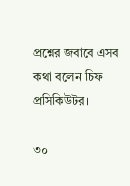প্রশ্নের জবাবে এসব কথা বলেন চিফ প্রসিকিউটর।

৩০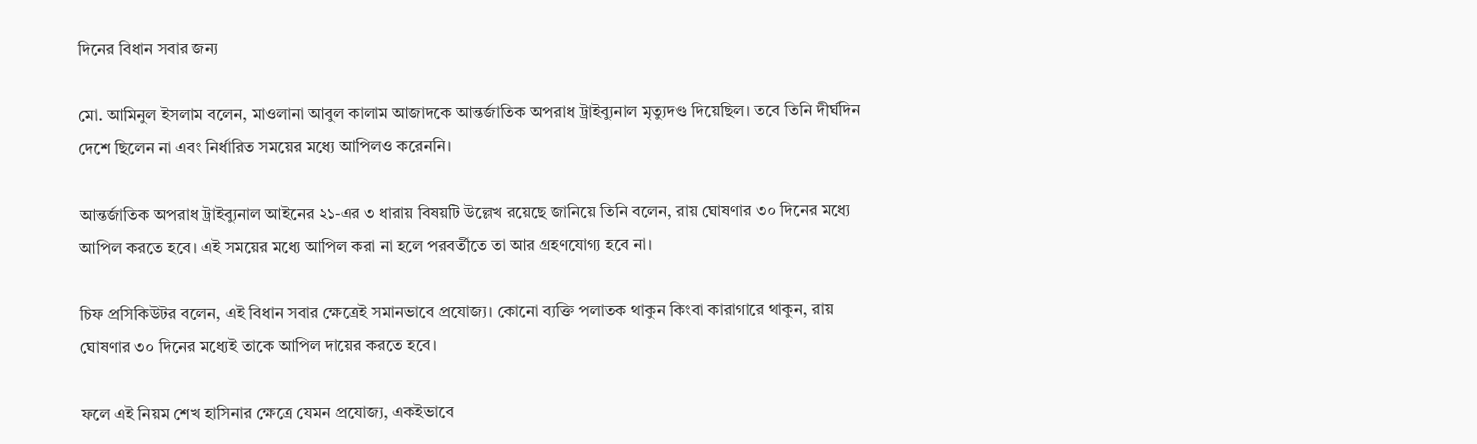দিনের বিধান সবার জন্য

মো. আমিনুল ইসলাম বলেন, মাওলানা আবুল কালাম আজাদকে আন্তর্জাতিক অপরাধ ট্রাইব্যুনাল মৃত্যুদণ্ড দিয়েছিল। তবে তিনি দীর্ঘদিন দেশে ছিলেন না এবং নির্ধারিত সময়ের মধ্যে আপিলও করেননি।

আন্তর্জাতিক অপরাধ ট্রাইব্যুনাল আইনের ২১-এর ৩ ধারায় বিষয়টি উল্লেখ রয়েছে জানিয়ে তিনি বলেন, রায় ঘোষণার ৩০ দিনের মধ্যে আপিল করতে হবে। এই সময়ের মধ্যে আপিল করা না হলে পরবর্তীতে তা আর গ্রহণযোগ্য হবে না।

চিফ প্রসিকিউটর বলেন, এই বিধান সবার ক্ষেত্রেই সমানভাবে প্রযোজ্য। কোনো ব্যক্তি পলাতক থাকুন কিংবা কারাগারে থাকুন, রায় ঘোষণার ৩০ দিনের মধ্যেই তাকে আপিল দায়ের করতে হবে।

ফলে এই নিয়ম শেখ হাসিনার ক্ষেত্রে যেমন প্রযোজ্য, একইভাবে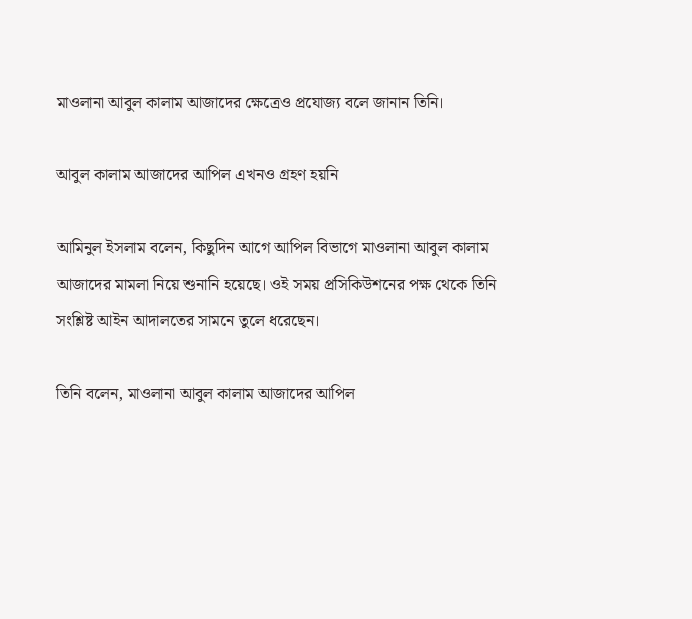মাওলানা আবুল কালাম আজাদের ক্ষেত্রেও প্রযোজ্য বলে জানান তিনি।

আবুল কালাম আজাদের আপিল এখনও গ্রহণ হয়নি

আমিনুল ইসলাম বলেন, কিছুদিন আগে আপিল বিভাগে মাওলানা আবুল কালাম আজাদের মামলা নিয়ে শুনানি হয়েছে। ওই সময় প্রসিকিউশনের পক্ষ থেকে তিনি সংশ্লিষ্ট আইন আদালতের সামনে তুলে ধরেছেন।

তিনি বলেন, মাওলানা আবুল কালাম আজাদের আপিল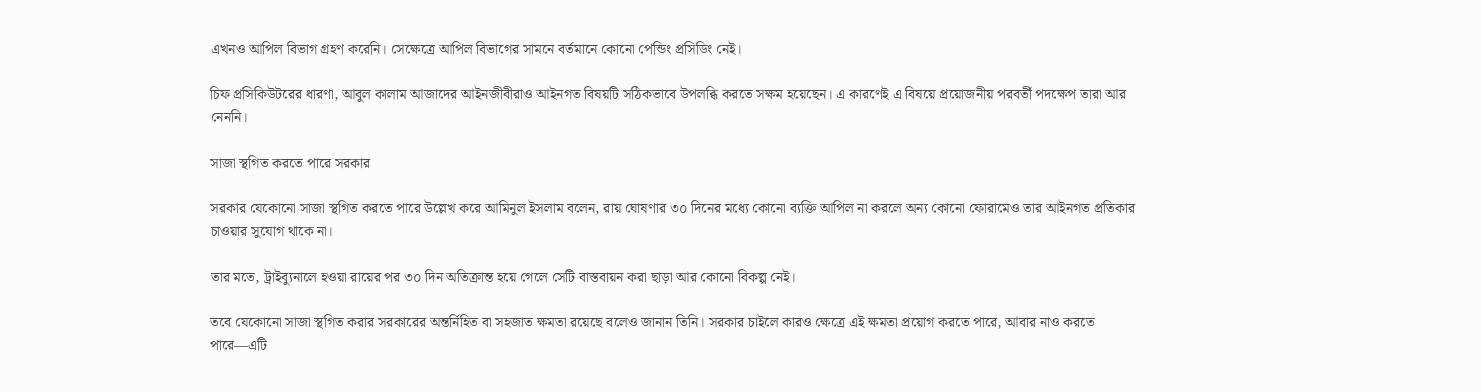এখনও আপিল বিভাগ গ্রহণ করেনি। সেক্ষেত্রে আপিল বিভাগের সামনে বর্তমানে কোনো পেন্ডিং প্রসিডিং নেই।

চিফ প্রসিকিউটরের ধারণা, আবুল কালাম আজাদের আইনজীবীরাও আইনগত বিষয়টি সঠিকভাবে উপলব্ধি করতে সক্ষম হয়েছেন। এ কারণেই এ বিষয়ে প্রয়োজনীয় পরবর্তী পদক্ষেপ তারা আর নেননি।

সাজা স্থগিত করতে পারে সরকার

সরকার যেকোনো সাজা স্থগিত করতে পারে উল্লেখ করে আমিনুল ইসলাম বলেন, রায় ঘোষণার ৩০ দিনের মধ্যে কোনো ব্যক্তি আপিল না করলে অন্য কোনো ফোরামেও তার আইনগত প্রতিকার চাওয়ার সুযোগ থাকে না।

তার মতে, ট্রাইব্যুনালে হওয়া রায়ের পর ৩০ দিন অতিক্রান্ত হয়ে গেলে সেটি বাস্তবায়ন করা ছাড়া আর কোনো বিকল্প নেই।

তবে যেকোনো সাজা স্থগিত করার সরকারের অন্তর্নিহিত বা সহজাত ক্ষমতা রয়েছে বলেও জানান তিনি। সরকার চাইলে কারও ক্ষেত্রে এই ক্ষমতা প্রয়োগ করতে পারে, আবার নাও করতে পারে—এটি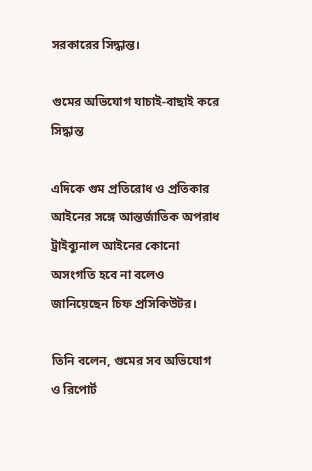সরকারের সিদ্ধান্ত।

গুমের অভিযোগ যাচাই-বাছাই করে সিদ্ধান্ত

এদিকে গুম প্রতিরোধ ও প্রতিকার আইনের সঙ্গে আন্তর্জাতিক অপরাধ ট্রাইব্যুনাল আইনের কোনো অসংগতি হবে না বলেও জানিয়েছেন চিফ প্রসিকিউটর।

তিনি বলেন, গুমের সব অভিযোগ ও রিপোর্ট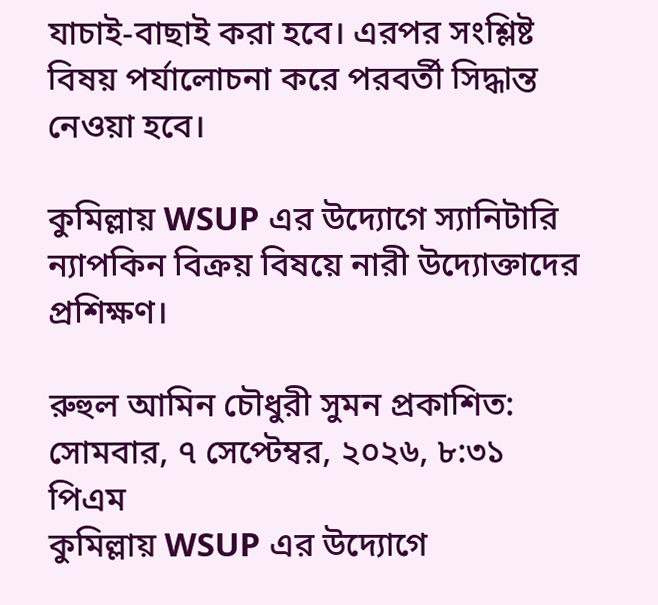যাচাই-বাছাই করা হবে। এরপর সংশ্লিষ্ট বিষয় পর্যালোচনা করে পরবর্তী সিদ্ধান্ত নেওয়া হবে।

কুমিল্লায় WSUP এর উদ্যোগে স্যানিটারি ন্যাপকিন বিক্রয় বিষয়ে নারী উদ্যোক্তাদের প্রশিক্ষণ।

রুহুল আমিন চৌধুরী সুমন প্রকাশিত: সোমবার, ৭ সেপ্টেম্বর, ২০২৬, ৮:৩১ পিএম
কুমিল্লায় WSUP এর উদ্যোগে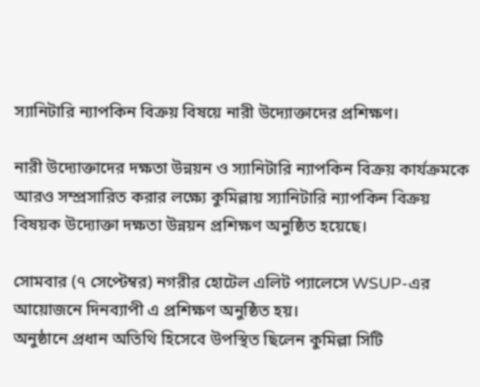স্যানিটারি ন্যাপকিন বিক্রয় বিষয়ে নারী উদ্যোক্তাদের প্রশিক্ষণ।

নারী উদ্যোক্তাদের দক্ষতা উন্নয়ন ও স্যানিটারি ন্যাপকিন বিক্রয় কার্যক্রমকে আরও সম্প্রসারিত করার লক্ষ্যে কুমিল্লায় স্যানিটারি ন্যাপকিন বিক্রয় বিষয়ক উদ্যোক্তা দক্ষতা উন্নয়ন প্রশিক্ষণ অনুষ্ঠিত হয়েছে।

সোমবার (৭ সেপ্টেম্বর) নগরীর হোটেল এলিট প্যালেসে WSUP-এর আয়োজনে দিনব্যাপী এ প্রশিক্ষণ অনুষ্ঠিত হয়।
অনুষ্ঠানে প্রধান অতিথি হিসেবে উপস্থিত ছিলেন কুমিল্লা সিটি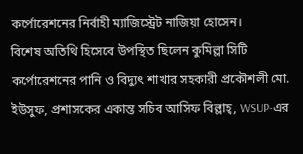কর্পোরেশনের নির্বাহী ম্যাজিস্ট্রেট নাজিয়া হোসেন।
বিশেষ অতিথি হিসেবে উপস্থিত ছিলেন কুমিল্লা সিটি কর্পোরেশনের পানি ও বিদ্যুৎ শাখার সহকারী প্রকৌশলী মো. ইউসুফ, প্রশাসকের একান্ত সচিব আসিফ বিল্লাহ্, WSUP-এর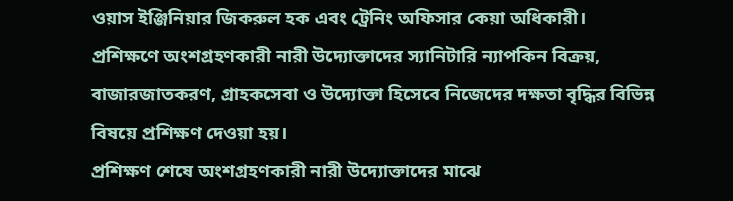ওয়াস ইঞ্জিনিয়ার জিকরুল হক এবং ট্রেনিং অফিসার কেয়া অধিকারী।
প্রশিক্ষণে অংশগ্রহণকারী নারী উদ্যোক্তাদের স্যানিটারি ন্যাপকিন বিক্রয়, বাজারজাতকরণ, গ্রাহকসেবা ও উদ্যোক্তা হিসেবে নিজেদের দক্ষতা বৃদ্ধির বিভিন্ন বিষয়ে প্রশিক্ষণ দেওয়া হয়।
প্রশিক্ষণ শেষে অংশগ্রহণকারী নারী উদ্যোক্তাদের মাঝে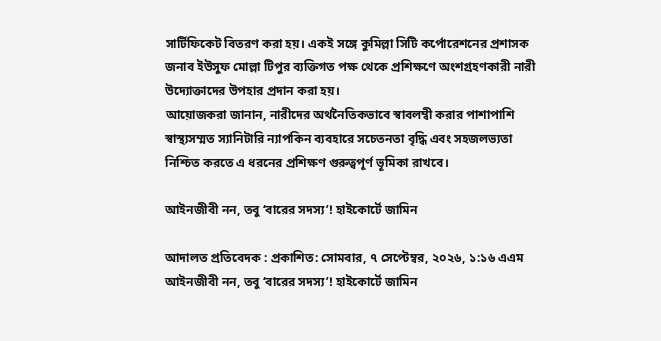সার্টিফিকেট বিতরণ করা হয়। একই সঙ্গে কুমিল্লা সিটি কর্পোরেশনের প্রশাসক জনাব ইউসুফ মোল্লা টিপুর ব্যক্তিগত পক্ষ থেকে প্রশিক্ষণে অংশগ্রহণকারী নারী উদ্যোক্তাদের উপহার প্রদান করা হয়।
আয়োজকরা জানান, নারীদের অর্থনৈতিকভাবে স্বাবলম্বী করার পাশাপাশি স্বাস্থ্যসম্মত স্যানিটারি ন্যাপকিন ব্যবহারে সচেতনতা বৃদ্ধি এবং সহজলভ্যতা নিশ্চিত করতে এ ধরনের প্রশিক্ষণ গুরুত্বপূর্ণ ভূমিকা রাখবে।

আইনজীবী নন, তবু ‘বারের সদস্য’! হাইকোর্টে জামিন

আদালত প্রতিবেদক : প্রকাশিত: সোমবার, ৭ সেপ্টেম্বর, ২০২৬, ১:১৬ এএম
আইনজীবী নন, তবু ‘বারের সদস্য’! হাইকোর্টে জামিন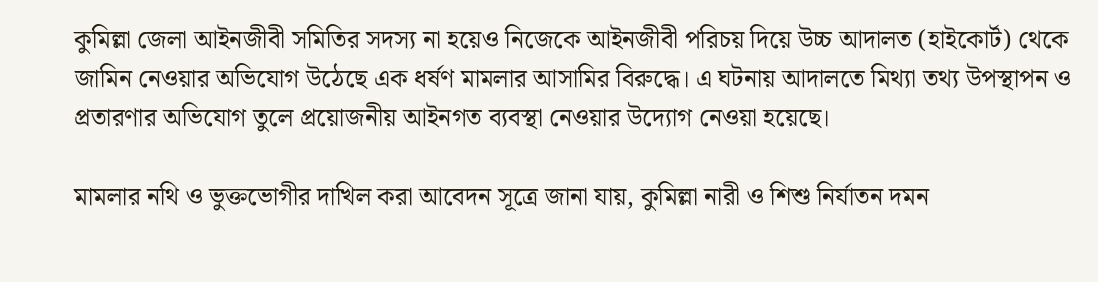কুমিল্লা জেলা আইনজীবী সমিতির সদস্য না হয়েও নিজেকে আইনজীবী পরিচয় দিয়ে উচ্চ আদালত (হাইকোর্ট) থেকে জামিন নেওয়ার অভিযোগ উঠেছে এক ধর্ষণ মামলার আসামির বিরুদ্ধে। এ ঘটনায় আদালতে মিথ্যা তথ্য উপস্থাপন ও প্রতারণার অভিযোগ তুলে প্রয়োজনীয় আইনগত ব্যবস্থা নেওয়ার উদ্যোগ নেওয়া হয়েছে।

মামলার নথি ও ভুক্তভোগীর দাখিল করা আবেদন সূত্রে জানা যায়, কুমিল্লা নারী ও শিশু নির্যাতন দমন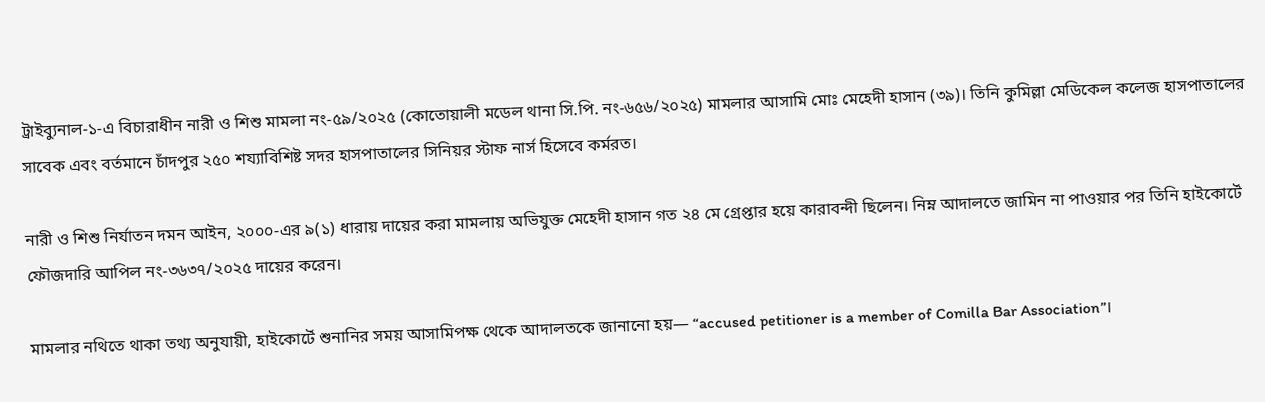ট্রাইব্যুনাল-১-এ বিচারাধীন নারী ও শিশু মামলা নং-৫৯/২০২৫ (কোতোয়ালী মডেল থানা সি.পি. নং-৬৫৬/২০২৫) মামলার আসামি মোঃ মেহেদী হাসান (৩৯)। তিনি কুমিল্লা মেডিকেল কলেজ হাসপাতালের সাবেক এবং বর্তমানে চাঁদপুর ২৫০ শয্যাবিশিষ্ট সদর হাসপাতালের সিনিয়র স্টাফ নার্স হিসেবে কর্মরত।

নারী ও শিশু নির্যাতন দমন আইন, ২০০০-এর ৯(১) ধারায় দায়ের করা মামলায় অভিযুক্ত মেহেদী হাসান গত ২৪ মে গ্রেপ্তার হয়ে কারাবন্দী ছিলেন। নিম্ন আদালতে জামিন না পাওয়ার পর তিনি হাইকোর্টে ফৌজদারি আপিল নং-৩৬৩৭/২০২৫ দায়ের করেন।

মামলার নথিতে থাকা তথ্য অনুযায়ী, হাইকোর্টে শুনানির সময় আসামিপক্ষ থেকে আদালতকে জানানো হয়— “accused petitioner is a member of Comilla Bar Association”।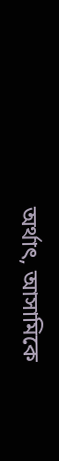অর্থাৎ, আসামিকে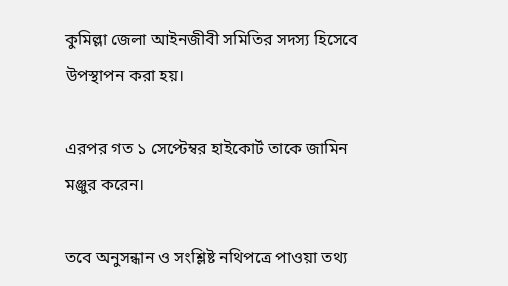কুমিল্লা জেলা আইনজীবী সমিতির সদস্য হিসেবে উপস্থাপন করা হয়।

এরপর গত ১ সেপ্টেম্বর হাইকোর্ট তাকে জামিন মঞ্জুর করেন।

তবে অনুসন্ধান ও সংশ্লিষ্ট নথিপত্রে পাওয়া তথ্য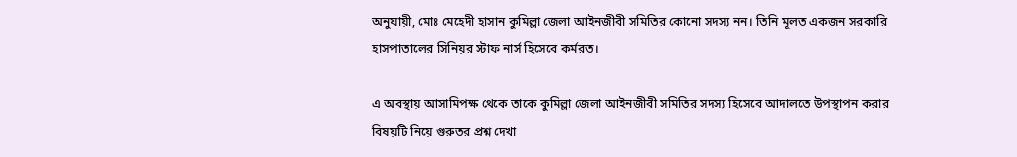অনুযায়ী, মোঃ মেহেদী হাসান কুমিল্লা জেলা আইনজীবী সমিতির কোনো সদস্য নন। তিনি মূলত একজন সরকারি হাসপাতালের সিনিয়র স্টাফ নার্স হিসেবে কর্মরত।

এ অবস্থায় আসামিপক্ষ থেকে তাকে কুমিল্লা জেলা আইনজীবী সমিতির সদস্য হিসেবে আদালতে উপস্থাপন করার বিষয়টি নিয়ে গুরুতর প্রশ্ন দেখা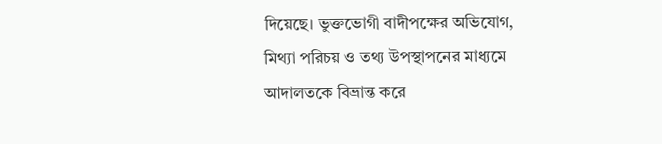দিয়েছে। ভুক্তভোগী বাদীপক্ষের অভিযোগ, মিথ্যা পরিচয় ও তথ্য উপস্থাপনের মাধ্যমে আদালতকে বিভ্রান্ত করে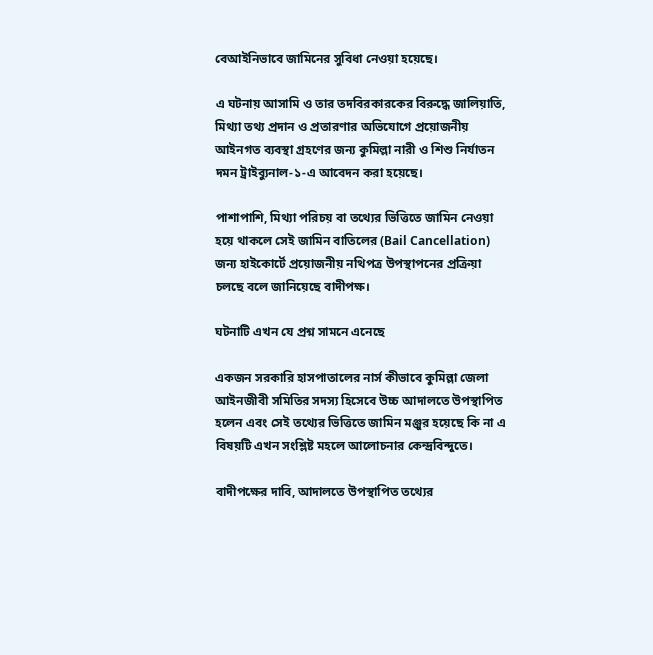বেআইনিভাবে জামিনের সুবিধা নেওয়া হয়েছে।

এ ঘটনায় আসামি ও তার তদবিরকারকের বিরুদ্ধে জালিয়াতি, মিথ্যা তথ্য প্রদান ও প্রতারণার অভিযোগে প্রয়োজনীয় আইনগত ব্যবস্থা গ্রহণের জন্য কুমিল্লা নারী ও শিশু নির্যাতন দমন ট্রাইব্যুনাল-১-এ আবেদন করা হয়েছে।

পাশাপাশি, মিথ্যা পরিচয় বা তথ্যের ভিত্তিতে জামিন নেওয়া হয়ে থাকলে সেই জামিন বাতিলের (Bail Cancellation) জন্য হাইকোর্টে প্রয়োজনীয় নথিপত্র উপস্থাপনের প্রক্রিয়া চলছে বলে জানিয়েছে বাদীপক্ষ।

ঘটনাটি এখন যে প্রশ্ন সামনে এনেছে

একজন সরকারি হাসপাতালের নার্স কীভাবে কুমিল্লা জেলা আইনজীবী সমিতির সদস্য হিসেবে উচ্চ আদালতে উপস্থাপিত হলেন এবং সেই তথ্যের ভিত্তিতে জামিন মঞ্জুর হয়েছে কি না এ বিষয়টি এখন সংশ্লিষ্ট মহলে আলোচনার কেন্দ্রবিন্দুতে।

বাদীপক্ষের দাবি, আদালতে উপস্থাপিত তথ্যের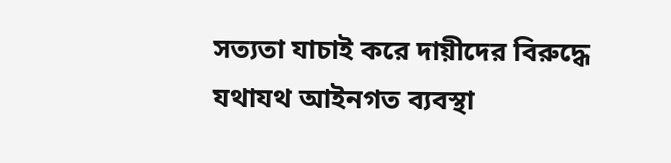সত্যতা যাচাই করে দায়ীদের বিরুদ্ধে যথাযথ আইনগত ব্যবস্থা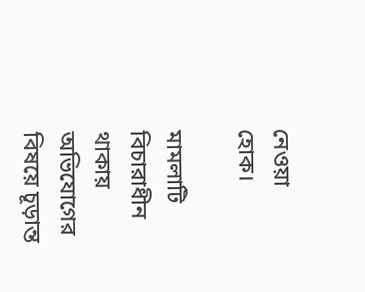নেওয়া হোক।

মামলাটি বিচারাধীন থাকায় অভিযোগের বিষয়ে চূড়ান্ত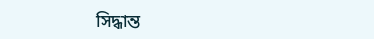সিদ্ধান্ত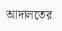আদালতের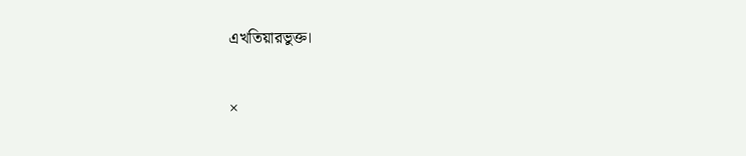এখতিয়ারভুক্ত।

×